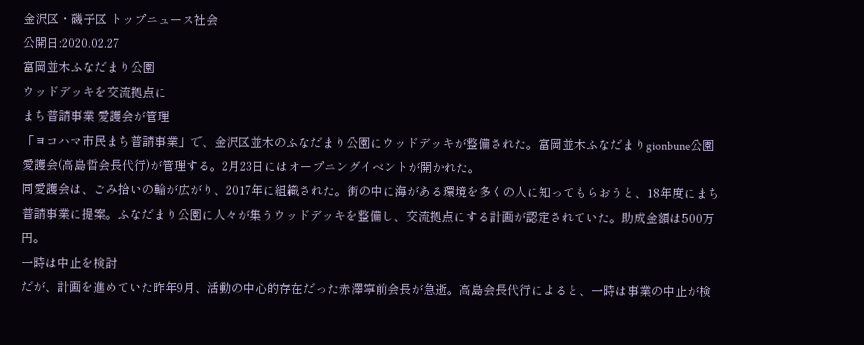金沢区・磯子区 トップニュース社会
公開日:2020.02.27
富岡並木ふなだまり公園
ウッドデッキを交流拠点に
まち普請事業 愛護会が管理
「ヨコハマ市民まち普請事業」で、金沢区並木のふなだまり公園にウッドデッキが整備された。富岡並木ふなだまりgionbune公園愛護会(高島哲会長代行)が管理する。2月23日にはオープニングイベントが開かれた。
同愛護会は、ごみ拾いの輪が広がり、2017年に組織された。街の中に海がある環境を多くの人に知ってもらおうと、18年度にまち普請事業に提案。ふなだまり公園に人々が集うウッドデッキを整備し、交流拠点にする計画が認定されていた。助成金額は500万円。
一時は中止を検討
だが、計画を進めていた昨年9月、活動の中心的存在だった赤澤寧前会長が急逝。高島会長代行によると、一時は事業の中止が検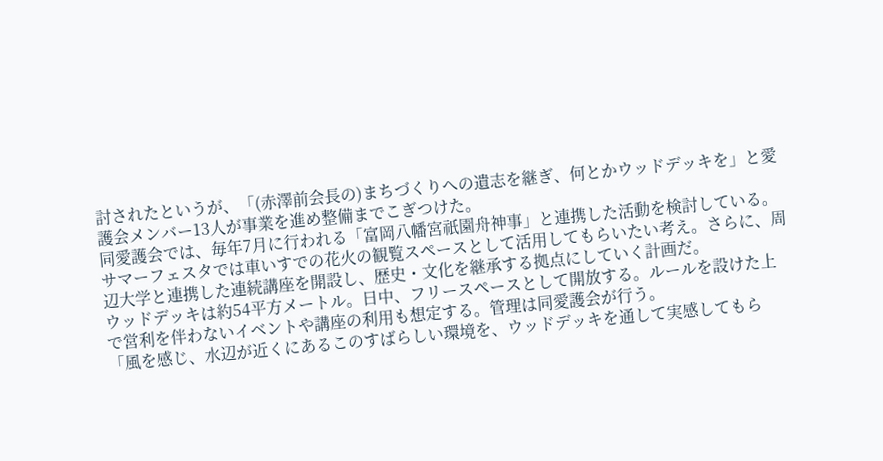討されたというが、「(赤澤前会長の)まちづくりへの遺志を継ぎ、何とかウッドデッキを」と愛護会メンバー13人が事業を進め整備までこぎつけた。
同愛護会では、毎年7月に行われる「富岡八幡宮祇園舟神事」と連携した活動を検討している。サマーフェスタでは車いすでの花火の観覧スペースとして活用してもらいたい考え。さらに、周辺大学と連携した連続講座を開設し、歴史・文化を継承する拠点にしていく計画だ。
ウッドデッキは約54平方メートル。日中、フリースペースとして開放する。ルールを設けた上で営利を伴わないイベントや講座の利用も想定する。管理は同愛護会が行う。
「風を感じ、水辺が近くにあるこのすばらしい環境を、ウッドデッキを通して実感してもら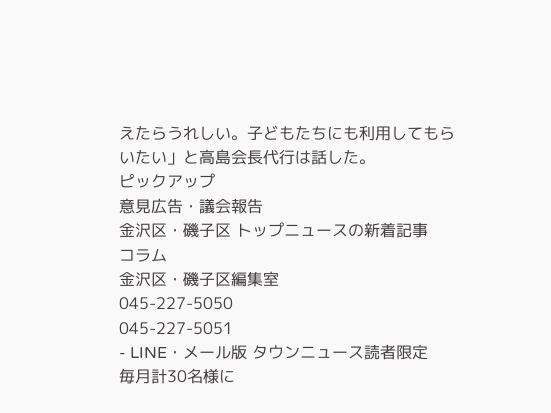えたらうれしい。子どもたちにも利用してもらいたい」と高島会長代行は話した。
ピックアップ
意見広告・議会報告
金沢区・磯子区 トップニュースの新着記事
コラム
金沢区・磯子区編集室
045-227-5050
045-227-5051
- LINE・メール版 タウンニュース読者限定
毎月計30名様に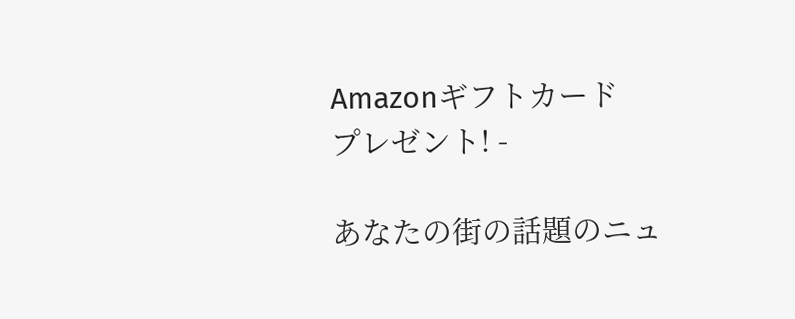Amazonギフトカード
プレゼント! -

あなたの街の話題のニュ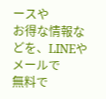ースや
お得な情報などを、LINEやメールで
無料で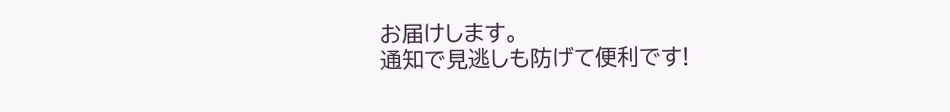お届けします。
通知で見逃しも防げて便利です!